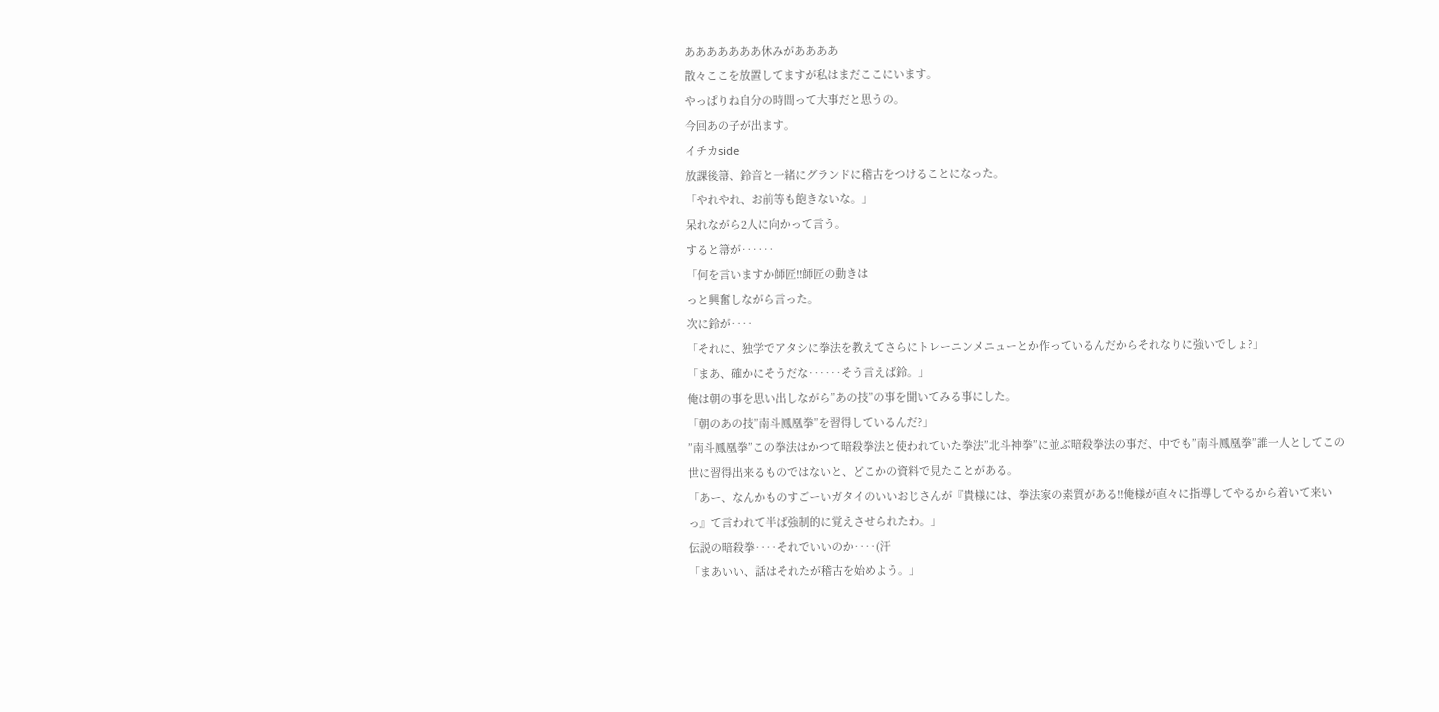あああああああ休みがああああ
散々ここを放置してますが私はまだここにいます。
やっぱりね自分の時間って大事だと思うの。
今回あの子が出ます。
イチカside
放課後箒、鈴音と一緒にグランドに稽古をつけることになった。
「やれやれ、お前等も飽きないな。」
呆れながら2人に向かって言う。
すると箒が‥‥‥
「何を言いますか師匠!!師匠の動きは
っと興奮しながら言った。
次に鈴が‥‥
「それに、独学でアタシに拳法を教えてさらにトレーニンメニューとか作っているんだからそれなりに強いでしょ?」
「まあ、確かにそうだな‥‥‥そう言えば鈴。」
俺は朝の事を思い出しながら”あの技”の事を聞いてみる事にした。
「朝のあの技”南斗鳳凰拳”を習得しているんだ?」
”南斗鳳凰拳”この拳法はかつて暗殺拳法と使われていた拳法”北斗神拳”に並ぶ暗殺拳法の事だ、中でも”南斗鳳凰拳”誰一人としてこの世に習得出来るものではないと、どこかの資料で見たことがある。
「あー、なんかものすごーいガタイのいいおじさんが『貴様には、拳法家の素質がある!!俺様が直々に指導してやるから着いて来いっ』て言われて半ば強制的に覚えさせられたわ。」
伝説の暗殺拳‥‥それでいいのか‥‥(汗
「まあいい、話はそれたが稽古を始めよう。」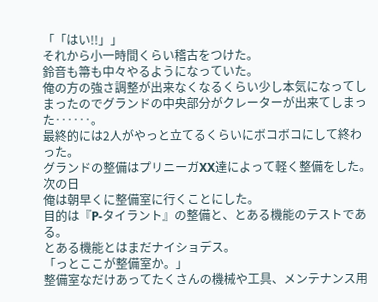「「はい!!」」
それから小一時間くらい稽古をつけた。
鈴音も箒も中々やるようになっていた。
俺の方の強さ調整が出来なくなるくらい少し本気になってしまったのでグランドの中央部分がクレーターが出来てしまった‥‥‥。
最終的には2人がやっと立てるくらいにボコボコにして終わった。
グランドの整備はプリニーガXX達によって軽く整備をした。
次の日
俺は朝早くに整備室に行くことにした。
目的は『P-タイラント』の整備と、とある機能のテストである。
とある機能とはまだナイショデス。
「っとここが整備室か。」
整備室なだけあってたくさんの機械や工具、メンテナンス用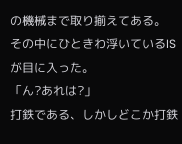の機械まで取り揃えてある。
その中にひときわ浮いているISが目に入った。
「ん?あれは?」
打鉄である、しかしどこか打鉄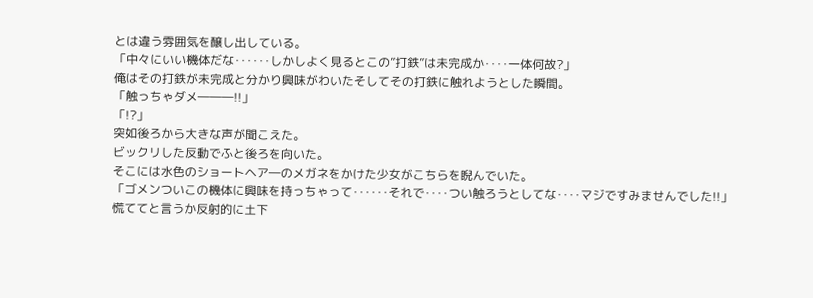とは違う雰囲気を醸し出している。
「中々にいい機体だな‥‥‥しかしよく見るとこの”打鉄”は未完成か‥‥一体何故?」
俺はその打鉄が未完成と分かり興味がわいたそしてその打鉄に触れようとした瞬間。
「触っちゃダメ―――!!」
「!?」
突如後ろから大きな声が聞こえた。
ビックリした反動でふと後ろを向いた。
そこには水色のショートヘア―のメガネをかけた少女がこちらを睨んでいた。
「ゴメンついこの機体に興味を持っちゃって‥‥‥それで‥‥つい触ろうとしてな‥‥マジですみませんでした!!」
慌ててと言うか反射的に土下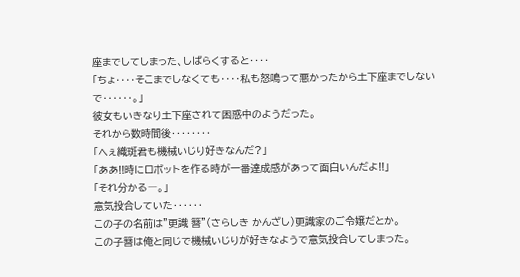座までしてしまった、しばらくすると‥‥
「ちょ‥‥そこまでしなくても‥‥私も怒鳴って悪かったから土下座までしないで‥‥‥。」
彼女もいきなり土下座されて困惑中のようだった。
それから数時間後‥‥‥‥
「へぇ織斑君も機械いじり好きなんだ?」
「ああ!!時にロボットを作る時が一番達成感があって面白いんだよ!!」
「それ分かる―。」
意気投合していた‥‥‥
この子の名前は”更識 簪”(さらしき かんざし)更識家のご令嬢だとか。
この子簪は俺と同じで機械いじりが好きなようで意気投合してしまった。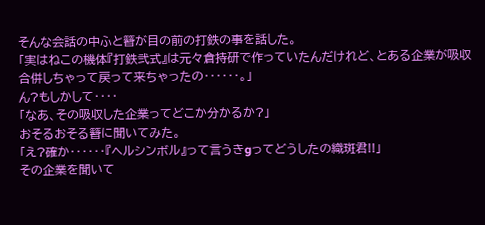そんな会話の中ふと簪が目の前の打鉄の事を話した。
「実はねこの機体『打鉄弐式』は元々倉持研で作っていたんだけれど、とある企業が吸収合併しちゃって戻って来ちゃったの‥‥‥。」
ん?もしかして‥‥
「なあ、その吸収した企業ってどこか分かるか?」
おそるおそる簪に聞いてみた。
「え?確か‥‥‥『ヘルシンボル』って言うきgってどうしたの織斑君!!」
その企業を聞いて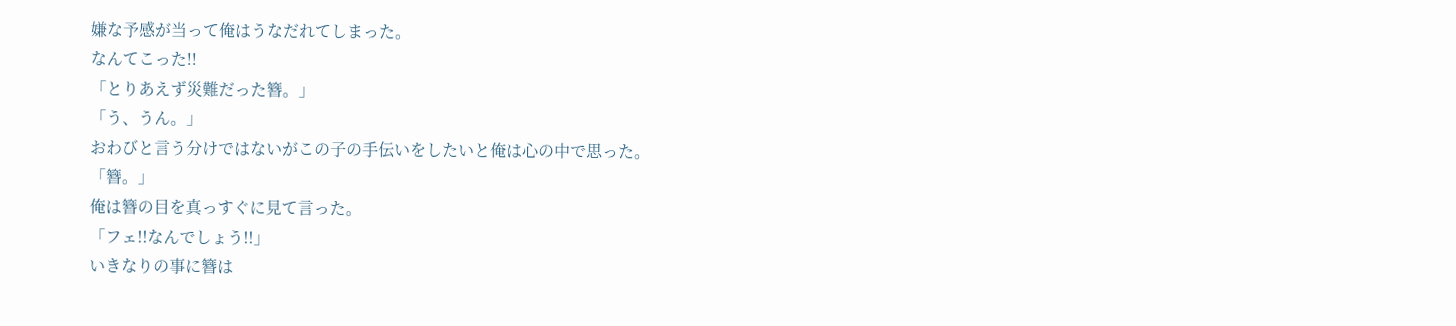嫌な予感が当って俺はうなだれてしまった。
なんてこった!!
「とりあえず災難だった簪。」
「う、うん。」
おわびと言う分けではないがこの子の手伝いをしたいと俺は心の中で思った。
「簪。」
俺は簪の目を真っすぐに見て言った。
「フェ!!なんでしょう!!」
いきなりの事に簪は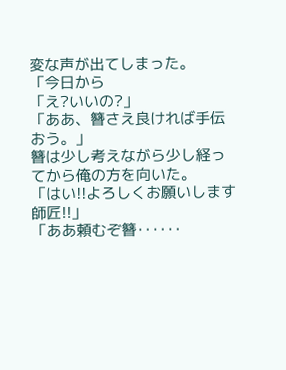変な声が出てしまった。
「今日から
「え?いいの?」
「ああ、簪さえ良ければ手伝おう。」
簪は少し考えながら少し経ってから俺の方を向いた。
「はい!!よろしくお願いします師匠!!」
「ああ頼むぞ簪‥‥‥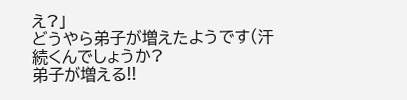え?」
どうやら弟子が増えたようです(汗
続くんでしょうか?
弟子が増える!!